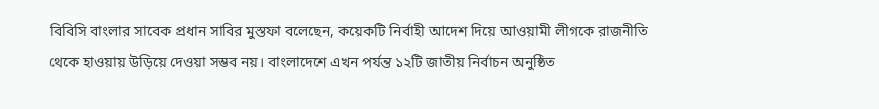বিবিসি বাংলার সাবেক প্রধান সাবির মুস্তফা বলেছেন, কয়েকটি নির্বাহী আদেশ দিয়ে আওয়ামী লীগকে রাজনীতি থেকে হাওয়ায় উড়িয়ে দেওয়া সম্ভব নয়। বাংলাদেশে এখন পর্যন্ত ১২টি জাতীয় নির্বাচন অনুষ্ঠিত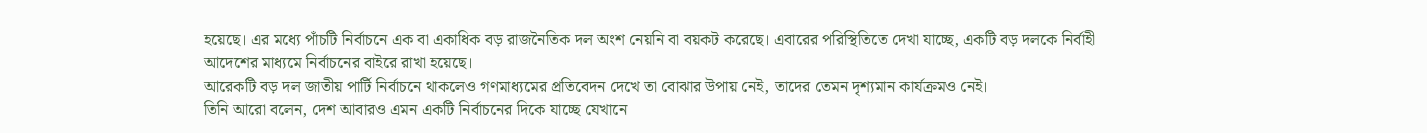হয়েছে। এর মধ্যে পাঁচটি নির্বাচনে এক বা একাধিক বড় রাজনৈতিক দল অংশ নেয়নি বা বয়কট করেছে। এবারের পরিস্থিতিতে দেখা যাচ্ছে, একটি বড় দলকে নির্বাহী আদেশের মাধ্যমে নির্বাচনের বাইরে রাখা হয়েছে।
আরেকটি বড় দল জাতীয় পার্টি নির্বাচনে থাকলেও গণমাধ্যমের প্রতিবেদন দেখে তা বোঝার উপায় নেই, তাদের তেমন দৃশ্যমান কার্যক্রমও নেই।
তিনি আরো বলেন, দেশ আবারও এমন একটি নির্বাচনের দিকে যাচ্ছে যেখানে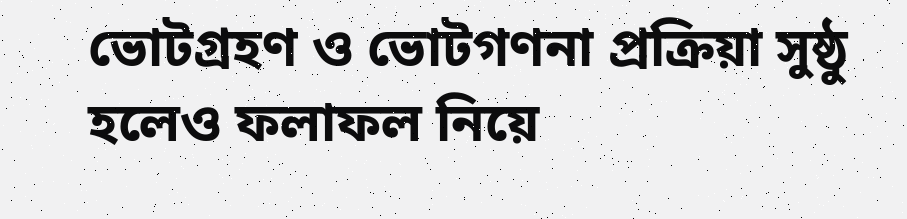ভোটগ্রহণ ও ভোটগণনা প্রক্রিয়া সুষ্ঠু হলেও ফলাফল নিয়ে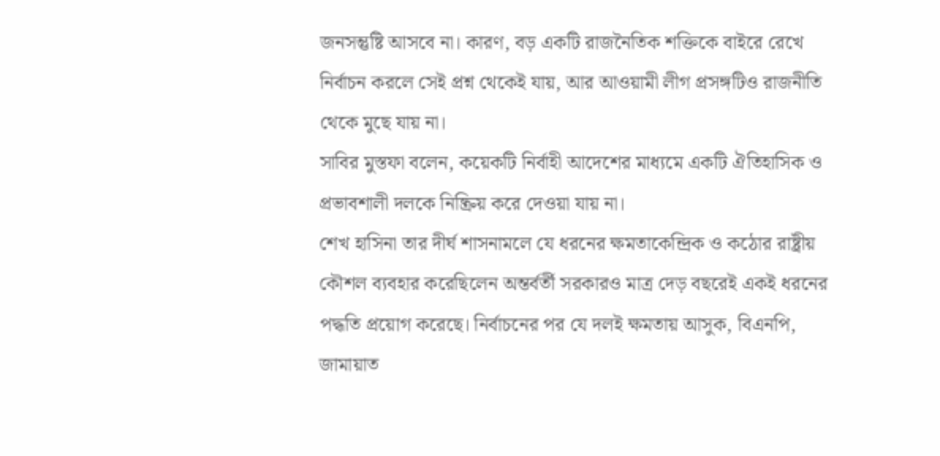জনসন্তুষ্টি আসবে না। কারণ, বড় একটি রাজনৈতিক শক্তিকে বাইরে রেখে নির্বাচন করলে সেই প্রশ্ন থেকেই যায়, আর আওয়ামী লীগ প্রসঙ্গটিও রাজনীতি থেকে মুছে যায় না।
সাবির মুস্তফা বলেন, কয়েকটি নির্বাহী আদেশের মাধ্যমে একটি ঐতিহাসিক ও প্রভাবশালী দলকে নিষ্ক্রিয় করে দেওয়া যায় না।
শেখ হাসিনা তার দীর্ঘ শাসনামলে যে ধরনের ক্ষমতাকেন্দ্রিক ও কঠোর রাষ্ট্রীয় কৌশল ব্যবহার করেছিলেন অন্তর্বর্তী সরকারও মাত্র দেড় বছরেই একই ধরনের পদ্ধতি প্রয়োগ করেছে। নির্বাচনের পর যে দলই ক্ষমতায় আসুক, বিএনপি, জামায়াত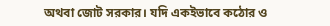অথবা জোট সরকার। যদি একইভাবে কঠোর ও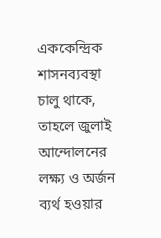এককেন্দ্রিক শাসনব্যবস্থা চালু থাকে, তাহলে জুলাই আন্দোলনের লক্ষ্য ও অর্জন ব্যর্থ হওয়ার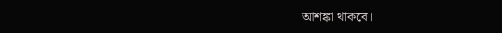আশঙ্কা থাকবে।